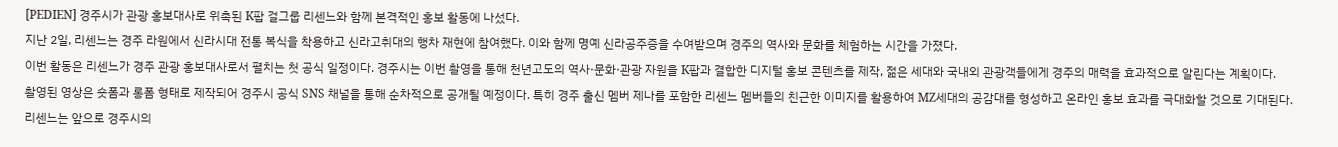[PEDIEN] 경주시가 관광 홍보대사로 위촉된 K팝 걸그룹 리센느와 함께 본격적인 홍보 활동에 나섰다.
지난 2일, 리센느는 경주 라원에서 신라시대 전통 복식을 착용하고 신라고취대의 행차 재현에 참여했다. 이와 함께 명예 신라공주증을 수여받으며 경주의 역사와 문화를 체험하는 시간을 가졌다.
이번 활동은 리센느가 경주 관광 홍보대사로서 펼치는 첫 공식 일정이다. 경주시는 이번 촬영을 통해 천년고도의 역사·문화·관광 자원을 K팝과 결합한 디지털 홍보 콘텐츠를 제작, 젊은 세대와 국내외 관광객들에게 경주의 매력을 효과적으로 알린다는 계획이다.
촬영된 영상은 숏폼과 롱폼 형태로 제작되어 경주시 공식 SNS 채널을 통해 순차적으로 공개될 예정이다. 특히 경주 출신 멤버 제나를 포함한 리센느 멤버들의 친근한 이미지를 활용하여 MZ세대의 공감대를 형성하고 온라인 홍보 효과를 극대화할 것으로 기대된다.
리센느는 앞으로 경주시의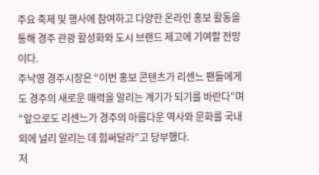주요 축제 및 행사에 참여하고 다양한 온라인 홍보 활동을 통해 경주 관광 활성화와 도시 브랜드 제고에 기여할 전망이다.
주낙영 경주시장은 “이번 홍보 콘텐츠가 리센느 팬들에게도 경주의 새로운 매력을 알리는 계기가 되기를 바란다”며 “앞으로도 리센느가 경주의 아름다운 역사와 문화를 국내외에 널리 알리는 데 힘써달라”고 당부했다.
저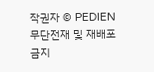작권자 © PEDIEN 무단전재 및 재배포 금지